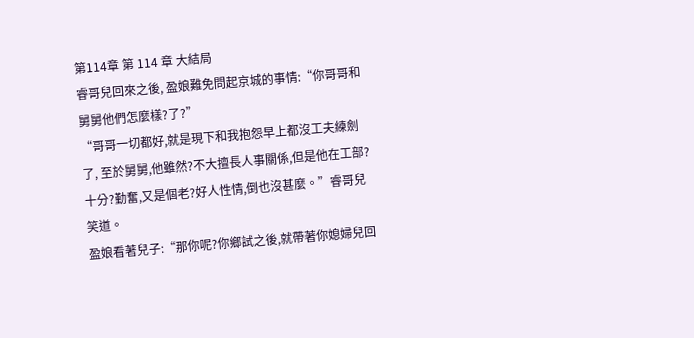第114章 第 114 章 大結局
睿哥兒回來之後, 盈娘難免問起京城的事情:“你哥哥和舅舅他們怎麼樣?了?”
“哥哥一切都好,就是現下和我抱怨早上都沒工夫練劍了, 至於舅舅,他雖然?不大擅長人事關係,但是他在工部?十分?勤奮,又是個老?好人性情,倒也沒甚麼。”睿哥兒笑道。
盈娘看著兒子:“那你呢?你鄉試之後,就帶著你媳婦兒回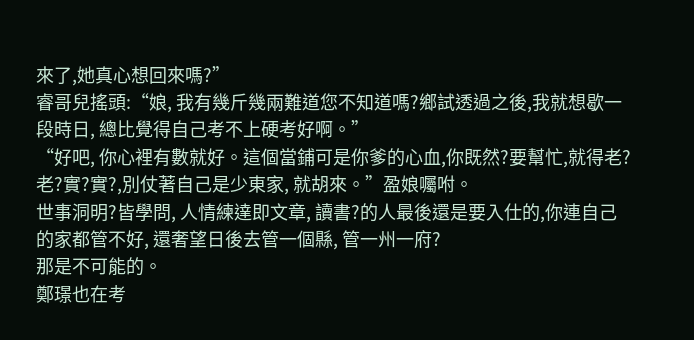來了,她真心想回來嗎?”
睿哥兒搖頭:“娘, 我有幾斤幾兩難道您不知道嗎?鄉試透過之後,我就想歇一段時日, 總比覺得自己考不上硬考好啊。”
“好吧, 你心裡有數就好。這個當鋪可是你爹的心血,你既然?要幫忙,就得老?老?實?實?,別仗著自己是少東家, 就胡來。”盈娘囑咐。
世事洞明?皆學問, 人情練達即文章, 讀書?的人最後還是要入仕的,你連自己的家都管不好, 還奢望日後去管一個縣, 管一州一府?
那是不可能的。
鄭璟也在考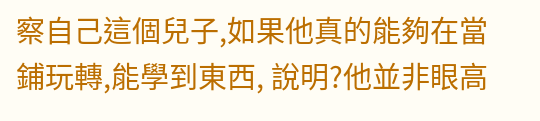察自己這個兒子,如果他真的能夠在當鋪玩轉,能學到東西, 說明?他並非眼高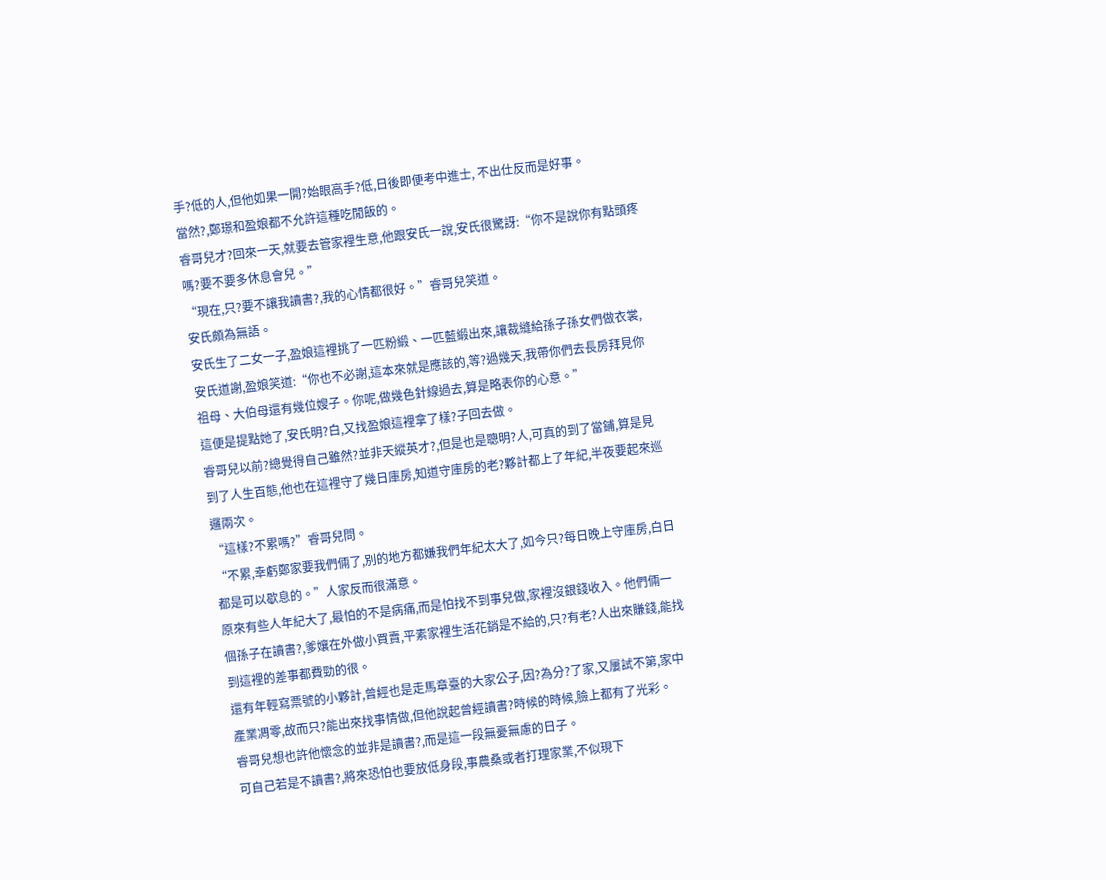手?低的人,但他如果一開?始眼高手?低,日後即便考中進士, 不出仕反而是好事。
當然?,鄭璟和盈娘都不允許這種吃閒飯的。
睿哥兒才?回來一天,就要去管家裡生意,他跟安氏一說,安氏很驚訝:“你不是說你有點頭疼嗎?要不要多休息會兒。”
“現在,只?要不讓我讀書?,我的心情都很好。”睿哥兒笑道。
安氏頗為無語。
安氏生了二女一子,盈娘這裡挑了一匹粉緞、一匹藍緞出來,讓裁縫給孫子孫女們做衣裳,安氏道謝,盈娘笑道:“你也不必謝,這本來就是應該的,等?過幾天,我帶你們去長房拜見你祖母、大伯母還有幾位嫂子。你呢,做幾色針線過去,算是略表你的心意。”
這便是提點她了,安氏明?白,又找盈娘這裡拿了樣?子回去做。
睿哥兒以前?總覺得自己雖然?並非天縱英才?,但是也是聰明?人,可真的到了當鋪,算是見到了人生百態,他也在這裡守了幾日庫房,知道守庫房的老?夥計都上了年紀,半夜要起來巡邏兩次。
“這樣?不累嗎?”睿哥兒問。
“不累,幸虧鄭家要我們倆了,別的地方都嫌我們年紀太大了,如今只?每日晚上守庫房,白日都是可以歇息的。”人家反而很滿意。
原來有些人年紀大了,最怕的不是病痛,而是怕找不到事兒做,家裡沒銀錢收入。他們倆一個孫子在讀書?,爹孃在外做小買賣,平素家裡生活花銷是不給的,只?有老?人出來賺錢,能找到這裡的差事都費勁的很。
還有年輕寫票號的小夥計,曾經也是走馬章臺的大家公子,因?為分?了家,又屢試不第,家中產業凋零,故而只?能出來找事情做,但他說起曾經讀書?時候的時候,臉上都有了光彩。
睿哥兒想也許他懷念的並非是讀書?,而是這一段無憂無慮的日子。
可自己若是不讀書?,將來恐怕也要放低身段,事農桑或者打理家業,不似現下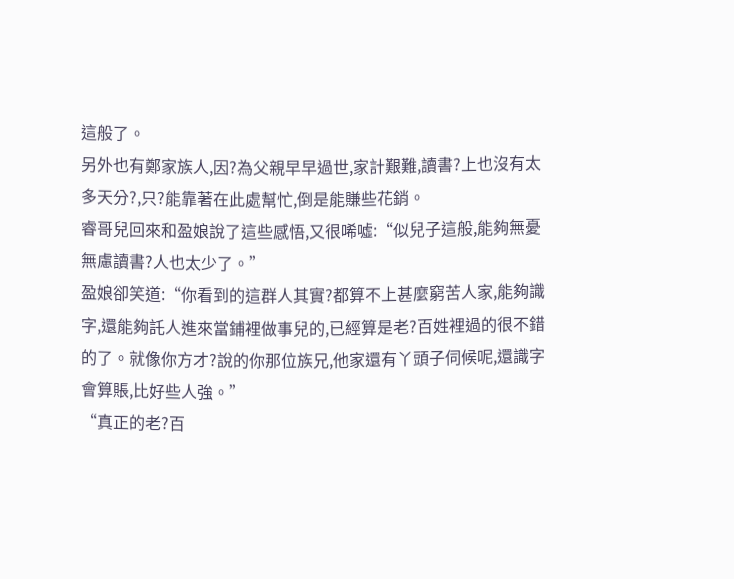這般了。
另外也有鄭家族人,因?為父親早早過世,家計艱難,讀書?上也沒有太多天分?,只?能靠著在此處幫忙,倒是能賺些花銷。
睿哥兒回來和盈娘說了這些感悟,又很唏噓:“似兒子這般,能夠無憂無慮讀書?人也太少了。”
盈娘卻笑道:“你看到的這群人其實?都算不上甚麼窮苦人家,能夠識字,還能夠託人進來當鋪裡做事兒的,已經算是老?百姓裡過的很不錯的了。就像你方才?說的你那位族兄,他家還有丫頭子伺候呢,還識字會算賬,比好些人強。”
“真正的老?百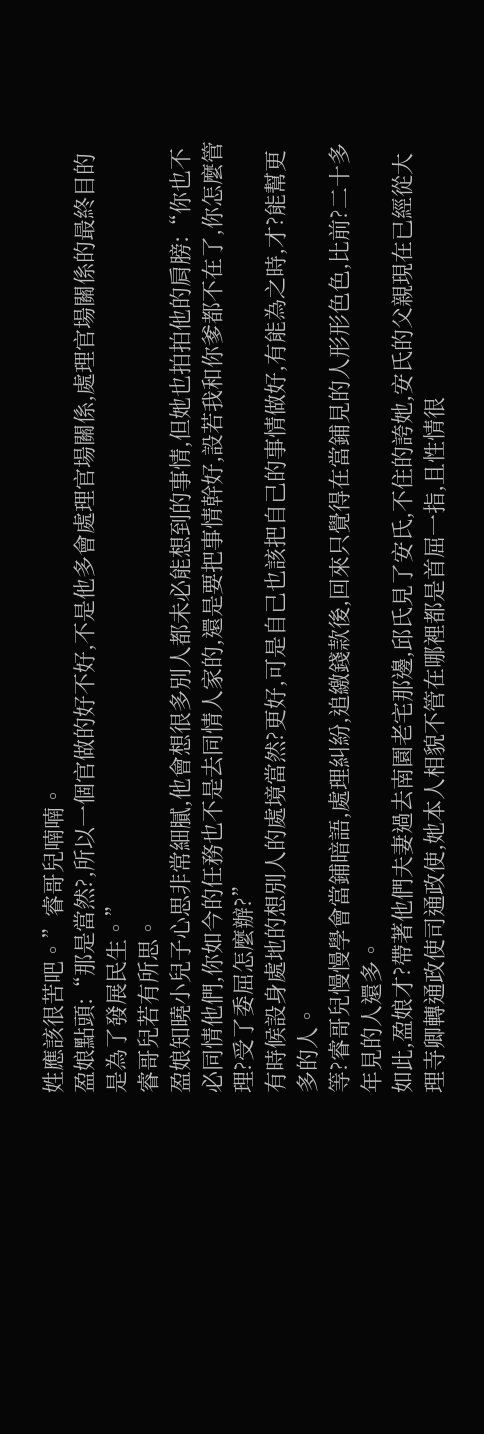姓應該很苦吧。”睿哥兒喃喃。
盈娘點頭:“那是當然?,所以一個官做的好不好,不是他多會處理官場關係,處理官場關係的最終目的是為了發展民生。”
睿哥兒若有所思。
盈娘知曉小兒子心思非常細膩,他會想很多別人都未必能想到的事情,但她也拍拍他的肩膀:“你也不必同情他們,你如今的任務也不是去同情人家的,還是要把事情幹好,設若我和你爹都不在了,你怎麼管理?受了委屈怎麼辦?”
有時候設身處地的想別人的處境當然?更好,可是自己也該把自己的事情做好,有能為之時,才?能幫更多的人。
等?睿哥兒慢慢學會當鋪暗語,處理糾紛,追繳錢款後,回來只覺得在當鋪見的人形形色色,比前?二十多年見的人還多。
如此,盈娘才?帶著他們夫妻過去南園老宅那邊,邱氏見了安氏,不住的誇她,安氏的父親現在已經從大理寺卿轉通政使司通政使,她本人相貌不管在哪裡都是首屈一指,且性情很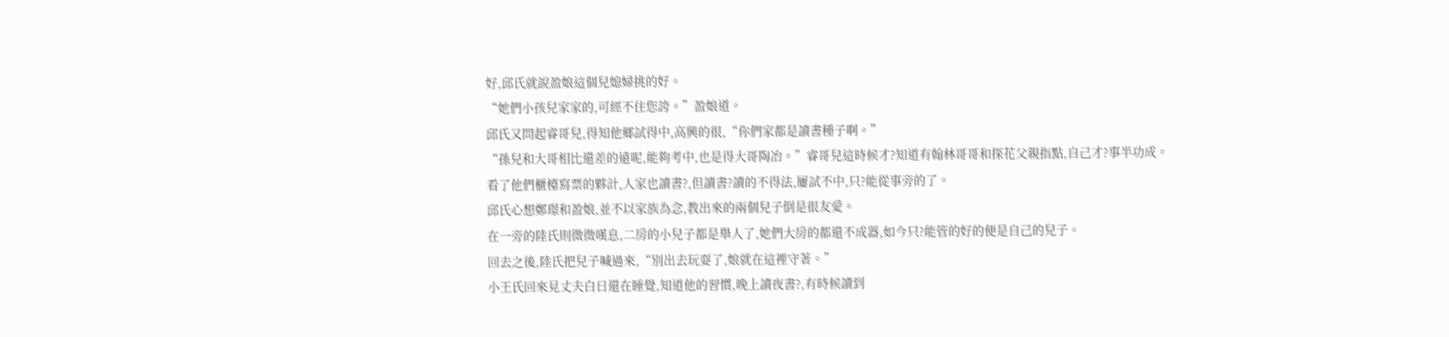好,邱氏就說盈娘這個兒媳婦挑的好。
“她們小孩兒家家的,可經不住您誇。”盈娘道。
邱氏又問起睿哥兒,得知他鄉試得中,高興的很,“你們家都是讀書種子啊。”
“孫兒和大哥相比還差的遠呢,能夠考中,也是得大哥陶冶。”睿哥兒這時候才?知道有翰林哥哥和探花父親指點,自己才?事半功成。
看了他們櫃檯寫票的夥計,人家也讀書?,但讀書?讀的不得法,屢試不中,只?能從事旁的了。
邱氏心想鄭璟和盈娘,並不以家族為念,教出來的兩個兒子倒是很友愛。
在一旁的陸氏則微微嘆息,二房的小兒子都是舉人了,她們大房的都還不成器,如今只?能管的好的便是自己的兒子。
回去之後,陸氏把兒子喊過來,“別出去玩耍了,娘就在這裡守著。”
小王氏回來見丈夫白日還在睡覺,知道他的習慣,晚上讀夜書?,有時候讀到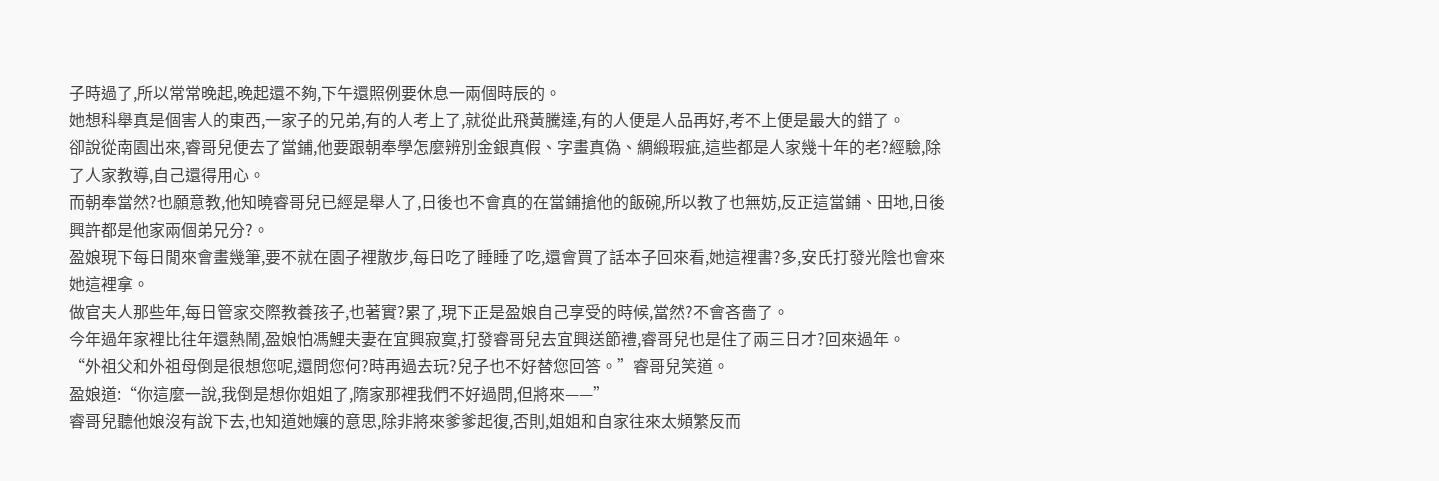子時過了,所以常常晚起,晚起還不夠,下午還照例要休息一兩個時辰的。
她想科舉真是個害人的東西,一家子的兄弟,有的人考上了,就從此飛黃騰達,有的人便是人品再好,考不上便是最大的錯了。
卻說從南園出來,睿哥兒便去了當鋪,他要跟朝奉學怎麼辨別金銀真假、字畫真偽、綢緞瑕疵,這些都是人家幾十年的老?經驗,除了人家教導,自己還得用心。
而朝奉當然?也願意教,他知曉睿哥兒已經是舉人了,日後也不會真的在當鋪搶他的飯碗,所以教了也無妨,反正這當鋪、田地,日後興許都是他家兩個弟兄分?。
盈娘現下每日閒來會畫幾筆,要不就在園子裡散步,每日吃了睡睡了吃,還會買了話本子回來看,她這裡書?多,安氏打發光陰也會來她這裡拿。
做官夫人那些年,每日管家交際教養孩子,也著實?累了,現下正是盈娘自己享受的時候,當然?不會吝嗇了。
今年過年家裡比往年還熱鬧,盈娘怕馮鯉夫妻在宜興寂寞,打發睿哥兒去宜興送節禮,睿哥兒也是住了兩三日才?回來過年。
“外祖父和外祖母倒是很想您呢,還問您何?時再過去玩?兒子也不好替您回答。”睿哥兒笑道。
盈娘道:“你這麼一說,我倒是想你姐姐了,隋家那裡我們不好過問,但將來——”
睿哥兒聽他娘沒有說下去,也知道她孃的意思,除非將來爹爹起復,否則,姐姐和自家往來太頻繁反而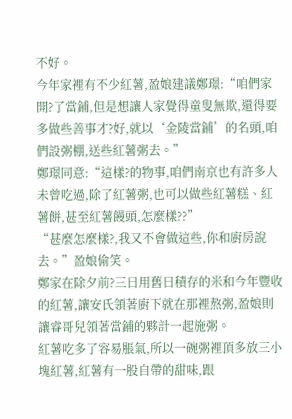不好。
今年家裡有不少紅薯,盈娘建議鄭璟:“咱們家開?了當鋪,但是想讓人家覺得童叟無欺,還得要多做些善事才?好,就以‘金陵當鋪’的名頭,咱們設粥棚,送些紅薯粥去。”
鄭璟同意:“這樣?的物事,咱們南京也有許多人未曾吃過,除了紅薯粥,也可以做些紅薯糕、紅薯餅,甚至紅薯饅頭,怎麼樣??”
“甚麼怎麼樣?,我又不會做這些,你和廚房說去。”盈娘偷笑。
鄭家在除夕前?三日用舊日積存的米和今年豐收的紅薯,讓安氏領著廚下就在那裡熬粥,盈娘則讓睿哥兒領著當鋪的夥計一起施粥。
紅薯吃多了容易脹氣,所以一碗粥裡頂多放三小塊紅薯,紅薯有一股自帶的甜味,跟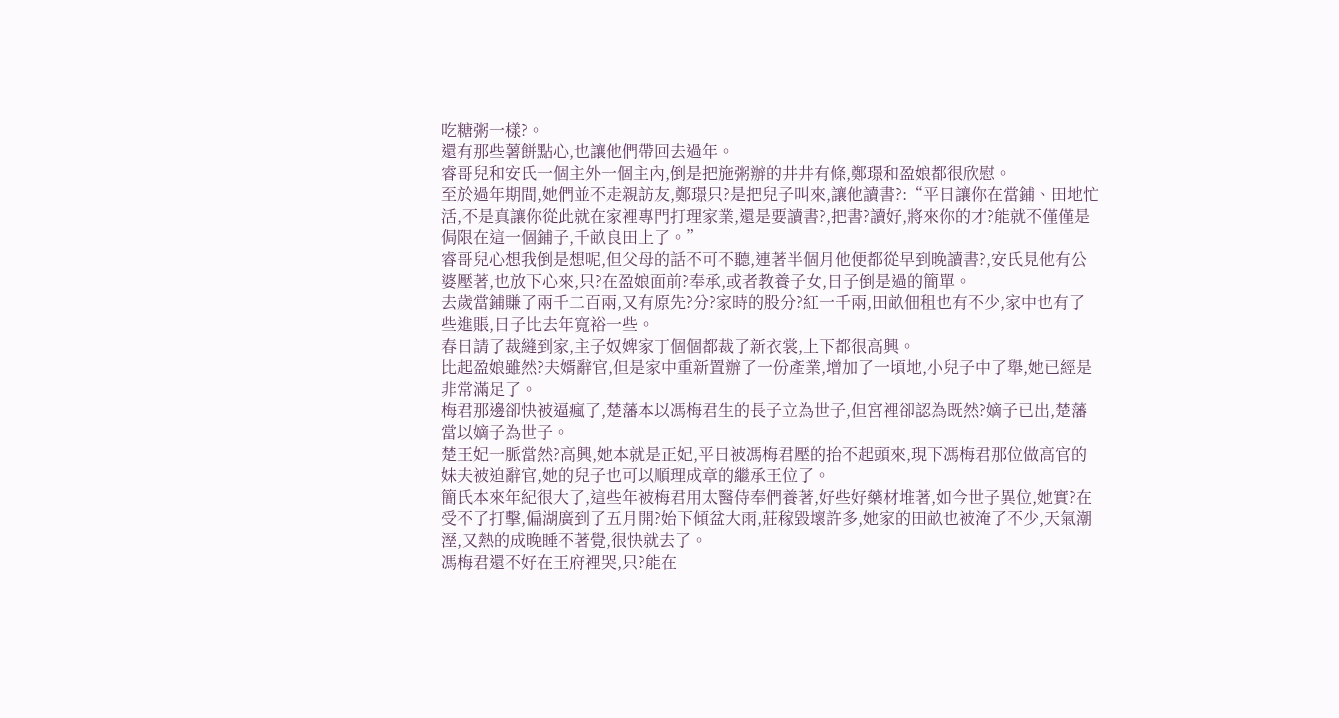吃糖粥一樣?。
還有那些薯餅點心,也讓他們帶回去過年。
睿哥兒和安氏一個主外一個主內,倒是把施粥辦的井井有條,鄭璟和盈娘都很欣慰。
至於過年期間,她們並不走親訪友,鄭璟只?是把兒子叫來,讓他讀書?:“平日讓你在當鋪、田地忙活,不是真讓你從此就在家裡專門打理家業,還是要讀書?,把書?讀好,將來你的才?能就不僅僅是侷限在這一個鋪子,千畝良田上了。”
睿哥兒心想我倒是想呢,但父母的話不可不聽,連著半個月他便都從早到晚讀書?,安氏見他有公婆壓著,也放下心來,只?在盈娘面前?奉承,或者教養子女,日子倒是過的簡單。
去歲當鋪賺了兩千二百兩,又有原先?分?家時的股分?紅一千兩,田畝佃租也有不少,家中也有了些進賬,日子比去年寬裕一些。
春日請了裁縫到家,主子奴婢家丁個個都裁了新衣裳,上下都很高興。
比起盈娘雖然?夫婿辭官,但是家中重新置辦了一份產業,增加了一頃地,小兒子中了舉,她已經是非常滿足了。
梅君那邊卻快被逼瘋了,楚藩本以馮梅君生的長子立為世子,但宮裡卻認為既然?嫡子已出,楚藩當以嫡子為世子。
楚王妃一脈當然?高興,她本就是正妃,平日被馮梅君壓的抬不起頭來,現下馮梅君那位做高官的妹夫被迫辭官,她的兒子也可以順理成章的繼承王位了。
簡氏本來年紀很大了,這些年被梅君用太醫侍奉們養著,好些好藥材堆著,如今世子異位,她實?在受不了打擊,偏湖廣到了五月開?始下傾盆大雨,莊稼毀壞許多,她家的田畝也被淹了不少,天氣潮溼,又熱的成晚睡不著覺,很快就去了。
馮梅君還不好在王府裡哭,只?能在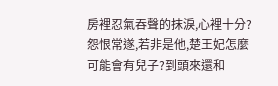房裡忍氣吞聲的抹淚,心裡十分?怨恨常遂,若非是他,楚王妃怎麼可能會有兒子?到頭來還和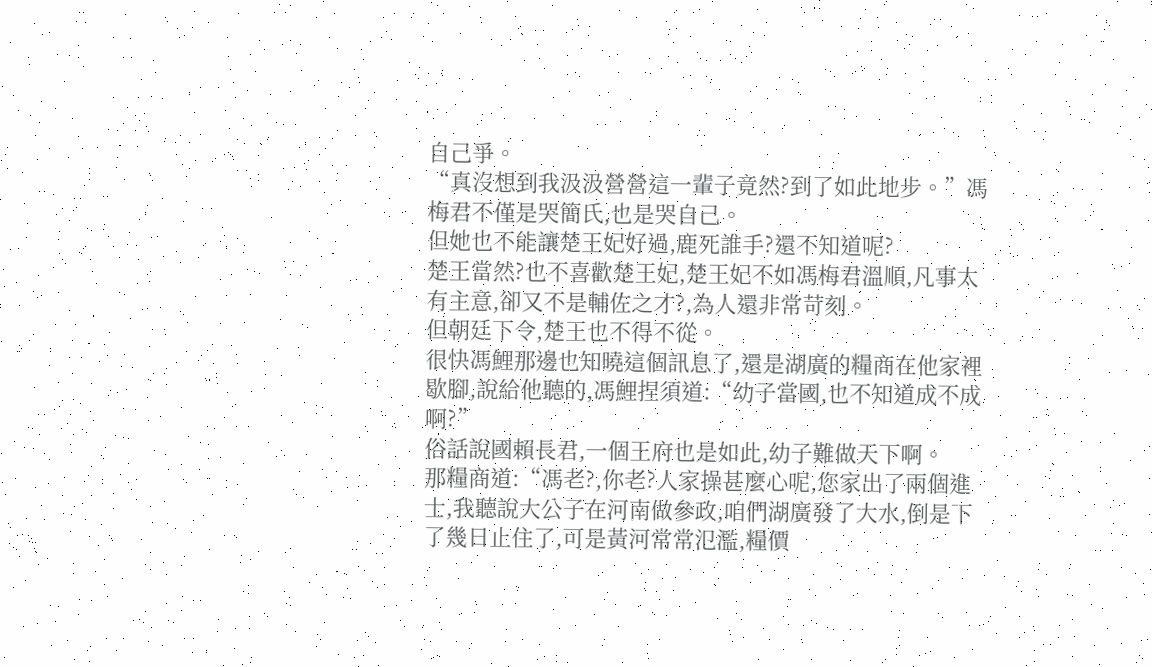自己爭。
“真沒想到我汲汲營營這一輩子竟然?到了如此地步。”馮梅君不僅是哭簡氏,也是哭自己。
但她也不能讓楚王妃好過,鹿死誰手?還不知道呢?
楚王當然?也不喜歡楚王妃,楚王妃不如馮梅君溫順,凡事太有主意,卻又不是輔佐之才?,為人還非常苛刻。
但朝廷下令,楚王也不得不從。
很快馮鯉那邊也知曉這個訊息了,還是湖廣的糧商在他家裡歇腳,說給他聽的,馮鯉捏須道:“幼子當國,也不知道成不成啊?”
俗話說國賴長君,一個王府也是如此,幼子難做天下啊。
那糧商道:“馮老?,你老?人家操甚麼心呢,您家出了兩個進士,我聽說大公子在河南做參政,咱們湖廣發了大水,倒是下了幾日止住了,可是黃河常常氾濫,糧價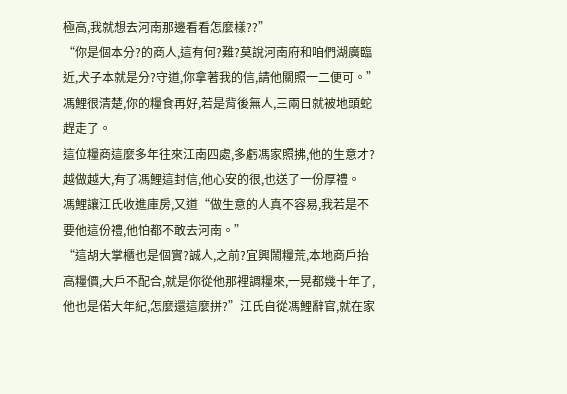極高,我就想去河南那邊看看怎麼樣??”
“你是個本分?的商人,這有何?難?莫說河南府和咱們湖廣臨近,犬子本就是分?守道,你拿著我的信,請他關照一二便可。”馮鯉很清楚,你的糧食再好,若是背後無人,三兩日就被地頭蛇趕走了。
這位糧商這麼多年往來江南四處,多虧馮家照拂,他的生意才?越做越大,有了馮鯉這封信,他心安的很,也送了一份厚禮。
馮鯉讓江氏收進庫房,又道“做生意的人真不容易,我若是不要他這份禮,他怕都不敢去河南。”
“這胡大掌櫃也是個實?誠人,之前?宜興鬧糧荒,本地商戶抬高糧價,大戶不配合,就是你從他那裡調糧來,一晃都幾十年了,他也是偌大年紀,怎麼還這麼拼?”江氏自從馮鯉辭官,就在家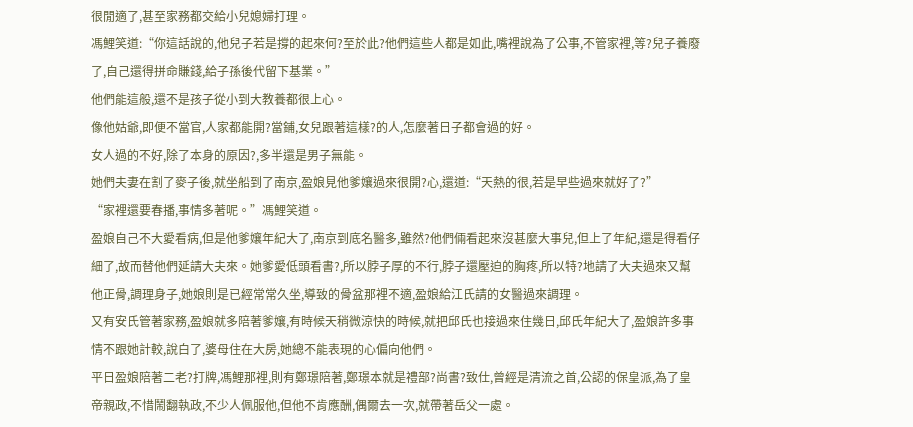很閒適了,甚至家務都交給小兒媳婦打理。
馮鯉笑道:“你這話說的,他兒子若是撐的起來何?至於此?他們這些人都是如此,嘴裡說為了公事,不管家裡,等?兒子養廢了,自己還得拼命賺錢,給子孫後代留下基業。”
他們能這般,還不是孩子從小到大教養都很上心。
像他姑爺,即便不當官,人家都能開?當鋪,女兒跟著這樣?的人,怎麼著日子都會過的好。
女人過的不好,除了本身的原因?,多半還是男子無能。
她們夫妻在割了麥子後,就坐船到了南京,盈娘見他爹孃過來很開?心,還道:“天熱的很,若是早些過來就好了?”
“家裡還要春播,事情多著呢。”馮鯉笑道。
盈娘自己不大愛看病,但是他爹孃年紀大了,南京到底名醫多,雖然?他們倆看起來沒甚麼大事兒,但上了年紀,還是得看仔細了,故而替他們延請大夫來。她爹愛低頭看書?,所以脖子厚的不行,脖子還壓迫的胸疼,所以特?地請了大夫過來又幫他正骨,調理身子,她娘則是已經常常久坐,導致的骨盆那裡不適,盈娘給江氏請的女醫過來調理。
又有安氏管著家務,盈娘就多陪著爹孃,有時候天稍微涼快的時候,就把邱氏也接過來住幾日,邱氏年紀大了,盈娘許多事情不跟她計較,說白了,婆母住在大房,她總不能表現的心偏向他們。
平日盈娘陪著二老?打牌,馮鯉那裡,則有鄭璟陪著,鄭璟本就是禮部?尚書?致仕,曾經是清流之首,公認的保皇派,為了皇帝親政,不惜鬧翻執政,不少人佩服他,但他不肯應酬,偶爾去一次,就帶著岳父一處。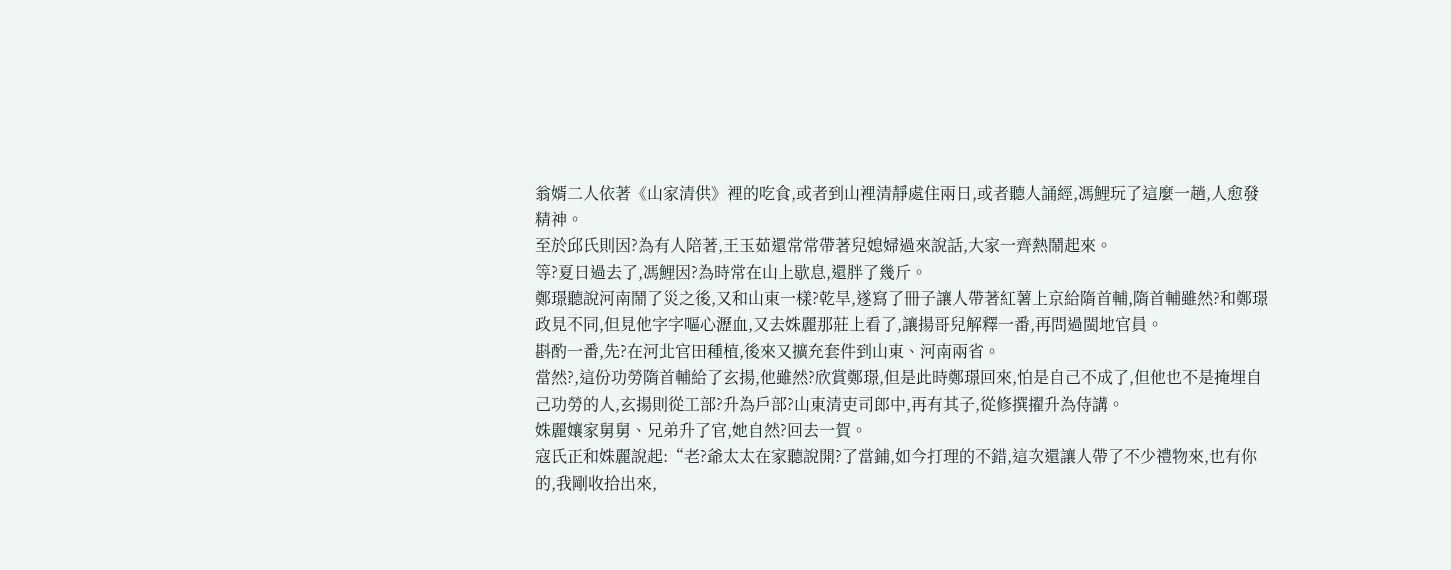翁婿二人依著《山家清供》裡的吃食,或者到山裡清靜處住兩日,或者聽人誦經,馮鯉玩了這麼一趟,人愈發精神。
至於邱氏則因?為有人陪著,王玉茹還常常帶著兒媳婦過來說話,大家一齊熱鬧起來。
等?夏日過去了,馮鯉因?為時常在山上歇息,還胖了幾斤。
鄭璟聽說河南鬧了災之後,又和山東一樣?乾旱,遂寫了冊子讓人帶著紅薯上京給隋首輔,隋首輔雖然?和鄭璟政見不同,但見他字字嘔心瀝血,又去姝麗那莊上看了,讓揚哥兒解釋一番,再問過閩地官員。
斟酌一番,先?在河北官田種植,後來又擴充套件到山東、河南兩省。
當然?,這份功勞隋首輔給了玄揚,他雖然?欣賞鄭璟,但是此時鄭璟回來,怕是自己不成了,但他也不是掩埋自己功勞的人,玄揚則從工部?升為戶部?山東清吏司郎中,再有其子,從修撰擢升為侍講。
姝麗孃家舅舅、兄弟升了官,她自然?回去一賀。
寇氏正和姝麗說起:“老?爺太太在家聽說開?了當鋪,如今打理的不錯,這次還讓人帶了不少禮物來,也有你的,我剛收拾出來,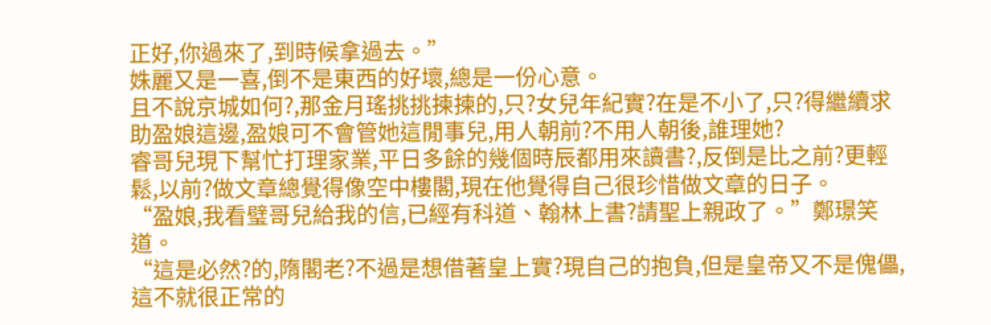正好,你過來了,到時候拿過去。”
姝麗又是一喜,倒不是東西的好壞,總是一份心意。
且不說京城如何?,那金月瑤挑挑揀揀的,只?女兒年紀實?在是不小了,只?得繼續求助盈娘這邊,盈娘可不會管她這閒事兒,用人朝前?不用人朝後,誰理她?
睿哥兒現下幫忙打理家業,平日多餘的幾個時辰都用來讀書?,反倒是比之前?更輕鬆,以前?做文章總覺得像空中樓閣,現在他覺得自己很珍惜做文章的日子。
“盈娘,我看璧哥兒給我的信,已經有科道、翰林上書?請聖上親政了。”鄭璟笑道。
“這是必然?的,隋閣老?不過是想借著皇上實?現自己的抱負,但是皇帝又不是傀儡,這不就很正常的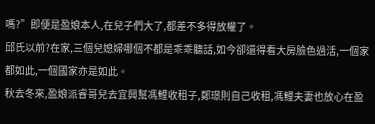嗎?”即便是盈娘本人,在兒子們大了,都差不多得放權了。
邱氏以前?在家,三個兒媳婦哪個不都是乖乖聽話,如今卻還得看大房臉色過活,一個家都如此,一個國家亦是如此。
秋去冬來,盈娘派睿哥兒去宜興幫馮鯉收租子,鄭璟則自己收租,馮鯉夫妻也放心在盈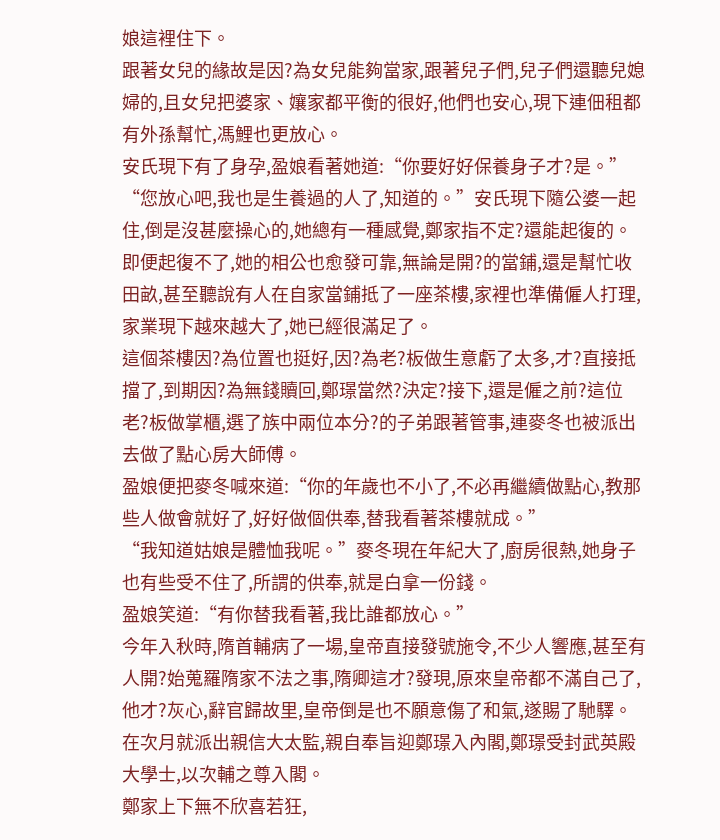娘這裡住下。
跟著女兒的緣故是因?為女兒能夠當家,跟著兒子們,兒子們還聽兒媳婦的,且女兒把婆家、孃家都平衡的很好,他們也安心,現下連佃租都有外孫幫忙,馮鯉也更放心。
安氏現下有了身孕,盈娘看著她道:“你要好好保養身子才?是。”
“您放心吧,我也是生養過的人了,知道的。”安氏現下隨公婆一起住,倒是沒甚麼操心的,她總有一種感覺,鄭家指不定?還能起復的。
即便起復不了,她的相公也愈發可靠,無論是開?的當鋪,還是幫忙收田畝,甚至聽說有人在自家當鋪抵了一座茶樓,家裡也準備僱人打理,家業現下越來越大了,她已經很滿足了。
這個茶樓因?為位置也挺好,因?為老?板做生意虧了太多,才?直接抵擋了,到期因?為無錢贖回,鄭璟當然?決定?接下,還是僱之前?這位老?板做掌櫃,選了族中兩位本分?的子弟跟著管事,連麥冬也被派出去做了點心房大師傅。
盈娘便把麥冬喊來道:“你的年歲也不小了,不必再繼續做點心,教那些人做會就好了,好好做個供奉,替我看著茶樓就成。”
“我知道姑娘是體恤我呢。”麥冬現在年紀大了,廚房很熱,她身子也有些受不住了,所謂的供奉,就是白拿一份錢。
盈娘笑道:“有你替我看著,我比誰都放心。”
今年入秋時,隋首輔病了一場,皇帝直接發號施令,不少人響應,甚至有人開?始蒐羅隋家不法之事,隋卿這才?發現,原來皇帝都不滿自己了,他才?灰心,辭官歸故里,皇帝倒是也不願意傷了和氣,遂賜了馳驛。
在次月就派出親信大太監,親自奉旨迎鄭璟入內閣,鄭璟受封武英殿大學士,以次輔之尊入閣。
鄭家上下無不欣喜若狂,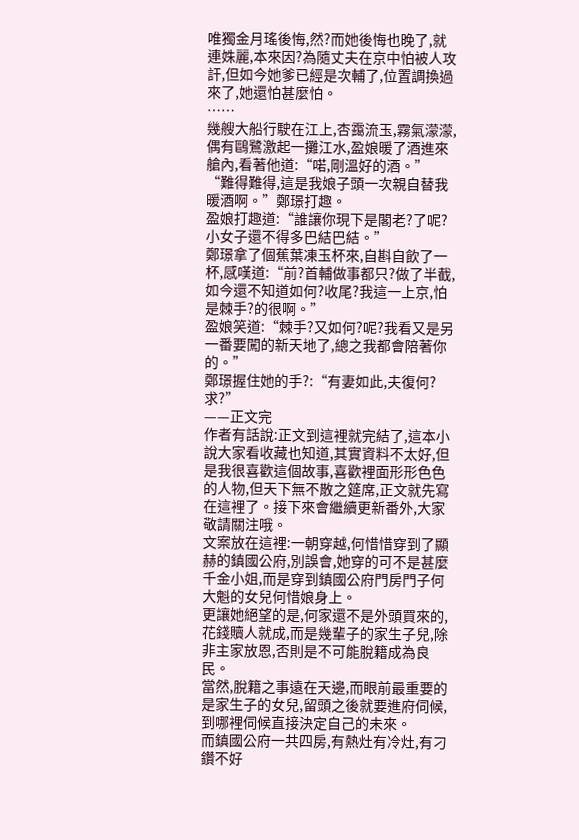唯獨金月瑤後悔,然?而她後悔也晚了,就連姝麗,本來因?為隨丈夫在京中怕被人攻訐,但如今她爹已經是次輔了,位置調換過來了,她還怕甚麼怕。
……
幾艘大船行駛在江上,杏靄流玉,霧氣濛濛,偶有鷗鷺激起一攤江水,盈娘暖了酒進來艙內,看著他道:“喏,剛溫好的酒。”
“難得難得,這是我娘子頭一次親自替我暖酒啊。”鄭璟打趣。
盈娘打趣道:“誰讓你現下是閣老?了呢?小女子還不得多巴結巴結。”
鄭璟拿了個蕉葉凍玉杯來,自斟自飲了一杯,感嘆道:“前?首輔做事都只?做了半截,如今還不知道如何?收尾?我這一上京,怕是棘手?的很啊。”
盈娘笑道:“棘手?又如何?呢?我看又是另一番要闖的新天地了,總之我都會陪著你的。”
鄭璟握住她的手?:“有妻如此,夫復何?求?”
——正文完
作者有話說:正文到這裡就完結了,這本小說大家看收藏也知道,其實資料不太好,但是我很喜歡這個故事,喜歡裡面形形色色的人物,但天下無不散之筵席,正文就先寫在這裡了。接下來會繼續更新番外,大家敬請關注哦。
文案放在這裡:一朝穿越,何惜惜穿到了顯赫的鎮國公府,別誤會,她穿的可不是甚麼千金小姐,而是穿到鎮國公府門房門子何大魁的女兒何惜娘身上。
更讓她絕望的是,何家還不是外頭買來的,花錢贖人就成,而是幾輩子的家生子兒,除非主家放恩,否則是不可能脫籍成為良民。
當然,脫籍之事遠在天邊,而眼前最重要的是家生子的女兒,留頭之後就要進府伺候,到哪裡伺候直接決定自己的未來。
而鎮國公府一共四房,有熱灶有冷灶,有刁鑽不好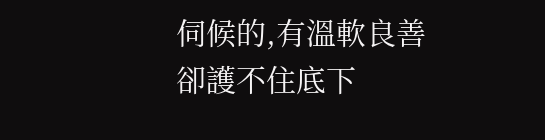伺候的,有溫軟良善卻護不住底下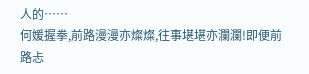人的……
何媛握拳,前路漫漫亦燦燦,往事堪堪亦瀾瀾!即便前路忐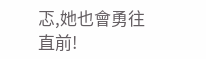忑,她也會勇往直前!